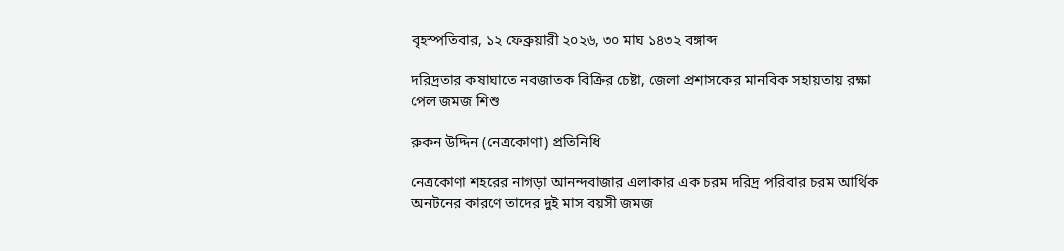বৃহস্পতিবার, ১২ ফেব্রুয়ারী ২০২৬, ৩০ মাঘ ১৪৩২ বঙ্গাব্দ

দরিদ্রতার কষাঘাতে নবজাতক বিক্রির চেষ্টা, জেলা প্রশাসকের মানবিক সহায়তায় রক্ষা পেল জমজ শিশু

রুকন উদ্দিন (নেত্রকোণা) প্রতিনিধি

নেত্রকোণা শহরের নাগড়া আনন্দবাজার এলাকার এক চরম দরিদ্র পরিবার চরম আর্থিক অনটনের কারণে তাদের দুই মাস বয়সী জমজ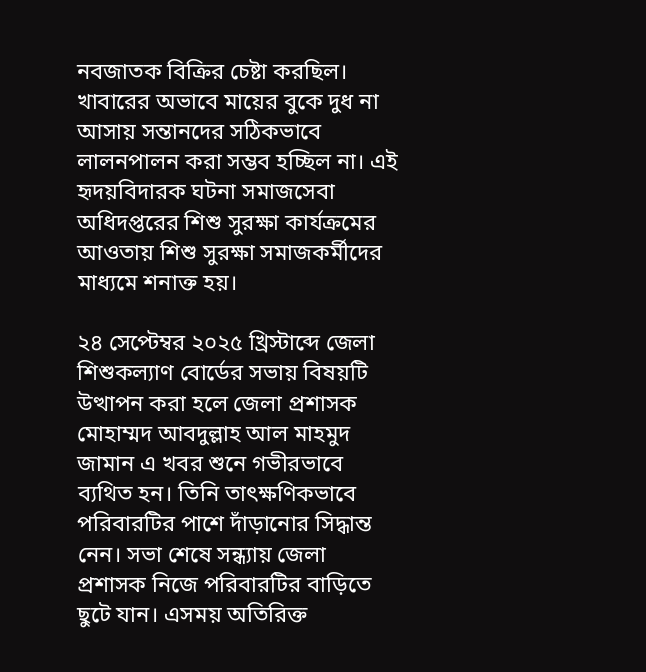নবজাতক বিক্রির চেষ্টা করছিল। খাবারের অভাবে মায়ের বুকে দুধ না আসায় সন্তানদের সঠিকভাবে লালনপালন করা সম্ভব হচ্ছিল না। এই হৃদয়বিদারক ঘটনা সমাজসেবা অধিদপ্তরের শিশু সুরক্ষা কার্যক্রমের আওতায় শিশু সুরক্ষা সমাজকর্মীদের মাধ্যমে শনাক্ত হয়।

২৪ সেপ্টেম্বর ২০২৫ খ্রিস্টাব্দে জেলা শিশুকল্যাণ বোর্ডের সভায় বিষয়টি উত্থাপন করা হলে জেলা প্রশাসক মোহাম্মদ আবদুল্লাহ আল মাহমুদ জামান এ খবর শুনে গভীরভাবে ব্যথিত হন। তিনি তাৎক্ষণিকভাবে পরিবারটির পাশে দাঁড়ানোর সিদ্ধান্ত নেন। সভা শেষে সন্ধ্যায় জেলা প্রশাসক নিজে পরিবারটির বাড়িতে ছুটে যান। এসময় অতিরিক্ত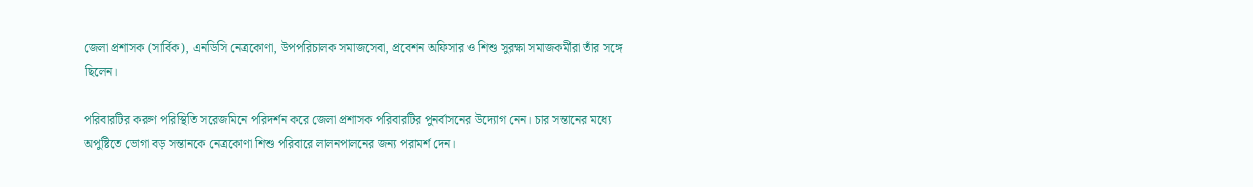জেলা প্রশাসক (সার্বিক), এনডিসি নেত্রকোণা, উপপরিচালক সমাজসেবা, প্রবেশন অফিসার ও শিশু সুরক্ষা সমাজকর্মীরা তাঁর সঙ্গে ছিলেন।

পরিবারটির করুণ পরিস্থিতি সরেজমিনে পরিদর্শন করে জেলা প্রশাসক পরিবারটির পুনর্বাসনের উদ্যোগ নেন। চার সন্তানের মধ্যে অপুষ্টিতে ভোগা বড় সন্তানকে নেত্রকোণা শিশু পরিবারে লালনপালনের জন্য পরামর্শ দেন।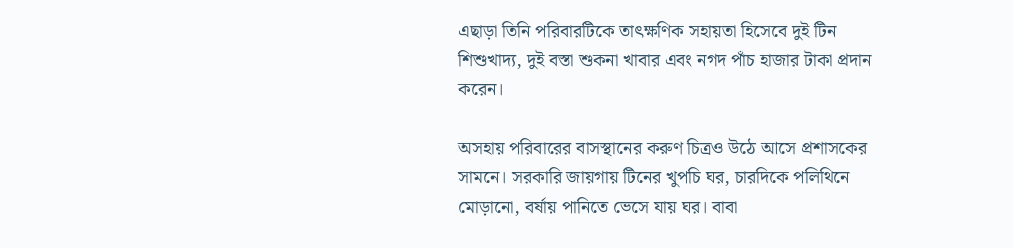এছাড়া তিনি পরিবারটিকে তাৎক্ষণিক সহায়তা হিসেবে দুই টিন শিশুখাদ্য, দুই বস্তা শুকনা খাবার এবং নগদ পাঁচ হাজার টাকা প্রদান করেন।

অসহায় পরিবারের বাসস্থানের করুণ চিত্রও উঠে আসে প্রশাসকের সামনে। সরকারি জায়গায় টিনের খুপচি ঘর, চারদিকে পলিথিনে মোড়ানো, বর্ষায় পানিতে ভেসে যায় ঘর। বাবা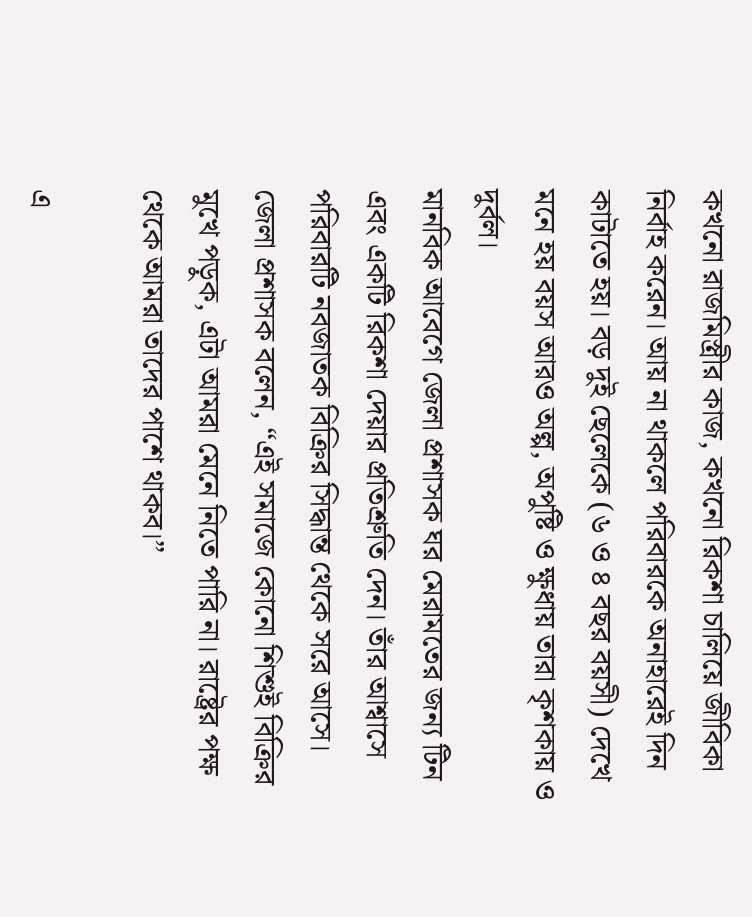কখনো রাজমিস্ত্রীর কাজ, কখনো রিকশা চালিয়ে জীবিকা নির্বাহ করেন। আয় না থাকলে পরিবারকে অনাহারেই দিন কাটাতে হয়। বড় দুই ছেলেকে (৬ ও ৪ বছর বয়সী) দেখে মনে হয় বয়স আরও অল্প, অপুষ্টি ও ক্ষুধায় তারা কৃশকায় ও দুর্বল।
মানবিক আবেগে জেলা প্রশাসক ঘর মেরামতের জন্য টিন এবং একটি রিকশা দেয়ার প্রতিশ্রুতি দেন। তাঁর আশ্বাসে পরিবারটি নবজাতক বিক্রির সিদ্ধান্ত থেকে সরে আসে।
জেলা প্রশাসক বলেন, “এই সমাজে কোনো শিশুই বিক্রির মুখে পড়ুক, এটা আমরা মেনে নিতে পারি না। রাষ্ট্রের পক্ষ থেকে আমরা তাদের পাশে থাকব।”

এ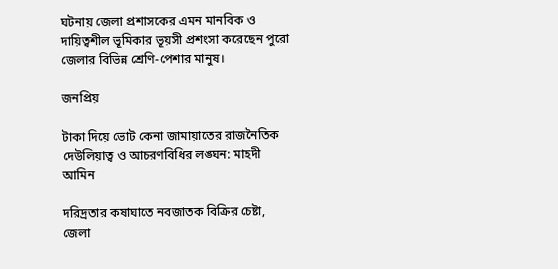ঘটনায় জেলা প্রশাসকের এমন মানবিক ও দায়িত্বশীল ভূমিকার ভূয়সী প্রশংসা করেছেন পুরো জেলার বিভিন্ন শ্রেণি-পেশার মানুষ।

জনপ্রিয়

টাকা দিয়ে ভোট কেনা জামায়াতের রাজনৈতিক দেউলিয়াত্ব ও আচরণবিধির লঙ্ঘন: মাহদী আমিন

দরিদ্রতার কষাঘাতে নবজাতক বিক্রির চেষ্টা, জেলা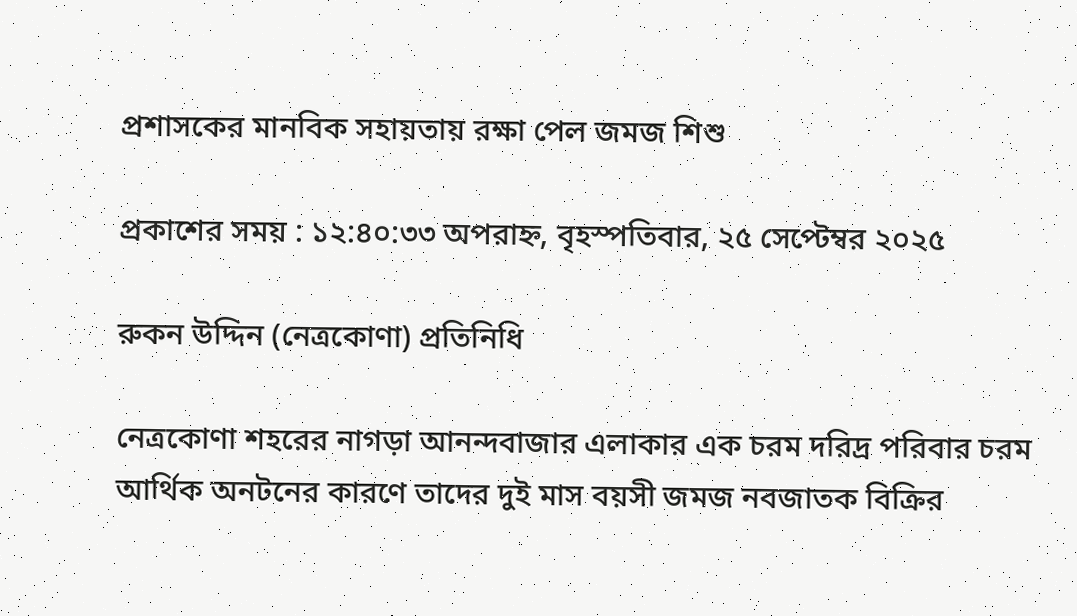প্রশাসকের মানবিক সহায়তায় রক্ষা পেল জমজ শিশু

প্রকাশের সময় : ১২:৪০:৩৩ অপরাহ্ন, বৃহস্পতিবার, ২৫ সেপ্টেম্বর ২০২৫

রুকন উদ্দিন (নেত্রকোণা) প্রতিনিধি

নেত্রকোণা শহরের নাগড়া আনন্দবাজার এলাকার এক চরম দরিদ্র পরিবার চরম আর্থিক অনটনের কারণে তাদের দুই মাস বয়সী জমজ নবজাতক বিক্রির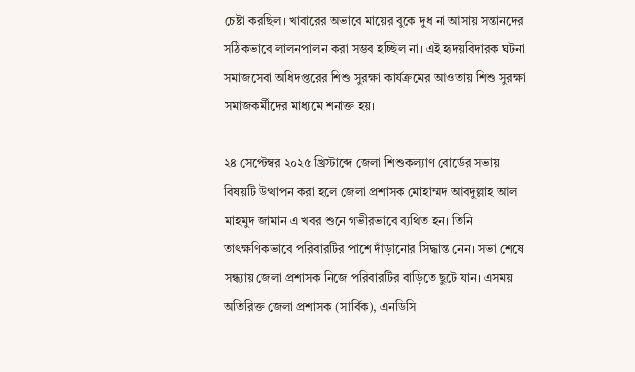চেষ্টা করছিল। খাবারের অভাবে মায়ের বুকে দুধ না আসায় সন্তানদের সঠিকভাবে লালনপালন করা সম্ভব হচ্ছিল না। এই হৃদয়বিদারক ঘটনা সমাজসেবা অধিদপ্তরের শিশু সুরক্ষা কার্যক্রমের আওতায় শিশু সুরক্ষা সমাজকর্মীদের মাধ্যমে শনাক্ত হয়।

২৪ সেপ্টেম্বর ২০২৫ খ্রিস্টাব্দে জেলা শিশুকল্যাণ বোর্ডের সভায় বিষয়টি উত্থাপন করা হলে জেলা প্রশাসক মোহাম্মদ আবদুল্লাহ আল মাহমুদ জামান এ খবর শুনে গভীরভাবে ব্যথিত হন। তিনি তাৎক্ষণিকভাবে পরিবারটির পাশে দাঁড়ানোর সিদ্ধান্ত নেন। সভা শেষে সন্ধ্যায় জেলা প্রশাসক নিজে পরিবারটির বাড়িতে ছুটে যান। এসময় অতিরিক্ত জেলা প্রশাসক (সার্বিক), এনডিসি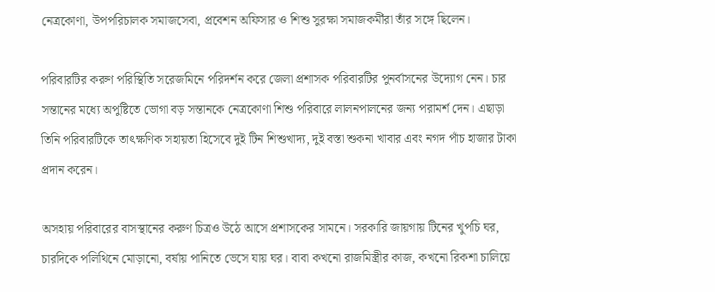নেত্রকোণা, উপপরিচালক সমাজসেবা, প্রবেশন অফিসার ও শিশু সুরক্ষা সমাজকর্মীরা তাঁর সঙ্গে ছিলেন।

পরিবারটির করুণ পরিস্থিতি সরেজমিনে পরিদর্শন করে জেলা প্রশাসক পরিবারটির পুনর্বাসনের উদ্যোগ নেন। চার সন্তানের মধ্যে অপুষ্টিতে ভোগা বড় সন্তানকে নেত্রকোণা শিশু পরিবারে লালনপালনের জন্য পরামর্শ দেন। এছাড়া তিনি পরিবারটিকে তাৎক্ষণিক সহায়তা হিসেবে দুই টিন শিশুখাদ্য, দুই বস্তা শুকনা খাবার এবং নগদ পাঁচ হাজার টাকা প্রদান করেন।

অসহায় পরিবারের বাসস্থানের করুণ চিত্রও উঠে আসে প্রশাসকের সামনে। সরকারি জায়গায় টিনের খুপচি ঘর, চারদিকে পলিথিনে মোড়ানো, বর্ষায় পানিতে ভেসে যায় ঘর। বাবা কখনো রাজমিস্ত্রীর কাজ, কখনো রিকশা চালিয়ে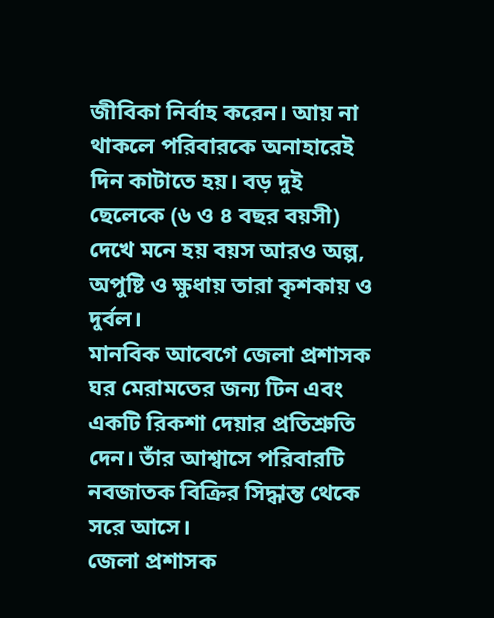জীবিকা নির্বাহ করেন। আয় না থাকলে পরিবারকে অনাহারেই দিন কাটাতে হয়। বড় দুই ছেলেকে (৬ ও ৪ বছর বয়সী) দেখে মনে হয় বয়স আরও অল্প, অপুষ্টি ও ক্ষুধায় তারা কৃশকায় ও দুর্বল।
মানবিক আবেগে জেলা প্রশাসক ঘর মেরামতের জন্য টিন এবং একটি রিকশা দেয়ার প্রতিশ্রুতি দেন। তাঁর আশ্বাসে পরিবারটি নবজাতক বিক্রির সিদ্ধান্ত থেকে সরে আসে।
জেলা প্রশাসক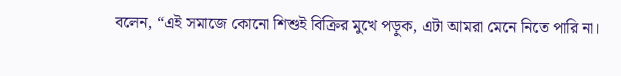বলেন, “এই সমাজে কোনো শিশুই বিক্রির মুখে পড়ুক, এটা আমরা মেনে নিতে পারি না।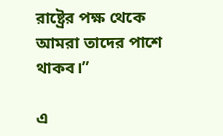রাষ্ট্রের পক্ষ থেকে আমরা তাদের পাশে থাকব।”

এ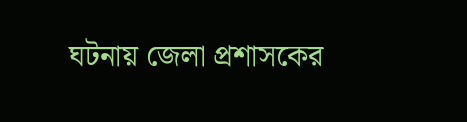ঘটনায় জেলা প্রশাসকের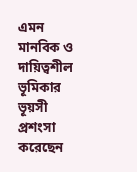এমন মানবিক ও দায়িত্বশীল ভূমিকার ভূয়সী প্রশংসা করেছেন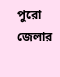পুরো জেলার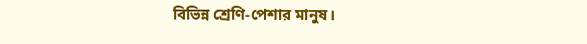বিভিন্ন শ্রেণি-পেশার মানুষ।